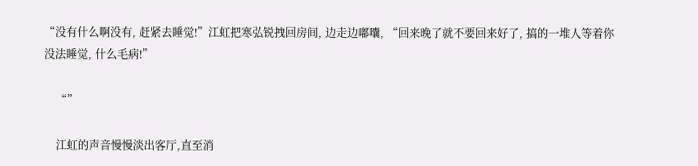“没有什么啊没有, 赶紧去睡觉!”江虹把寒弘锐拽回房间, 边走边嘟囔, “回来晚了就不要回来好了, 搞的一堆人等着你没法睡觉, 什么毛病!”

    “”

    江虹的声音慢慢淡出客厅,直至消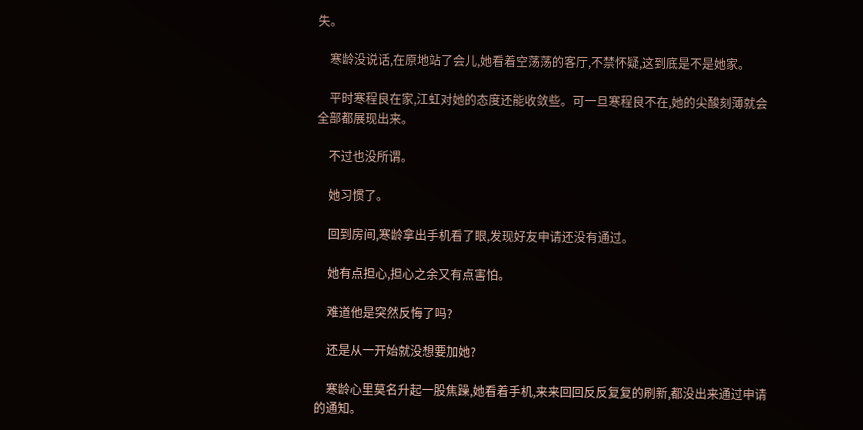失。

    寒龄没说话,在原地站了会儿,她看着空荡荡的客厅,不禁怀疑,这到底是不是她家。

    平时寒程良在家,江虹对她的态度还能收敛些。可一旦寒程良不在,她的尖酸刻薄就会全部都展现出来。

    不过也没所谓。

    她习惯了。

    回到房间,寒龄拿出手机看了眼,发现好友申请还没有通过。

    她有点担心,担心之余又有点害怕。

    难道他是突然反悔了吗?

    还是从一开始就没想要加她?

    寒龄心里莫名升起一股焦躁,她看着手机,来来回回反反复复的刷新,都没出来通过申请的通知。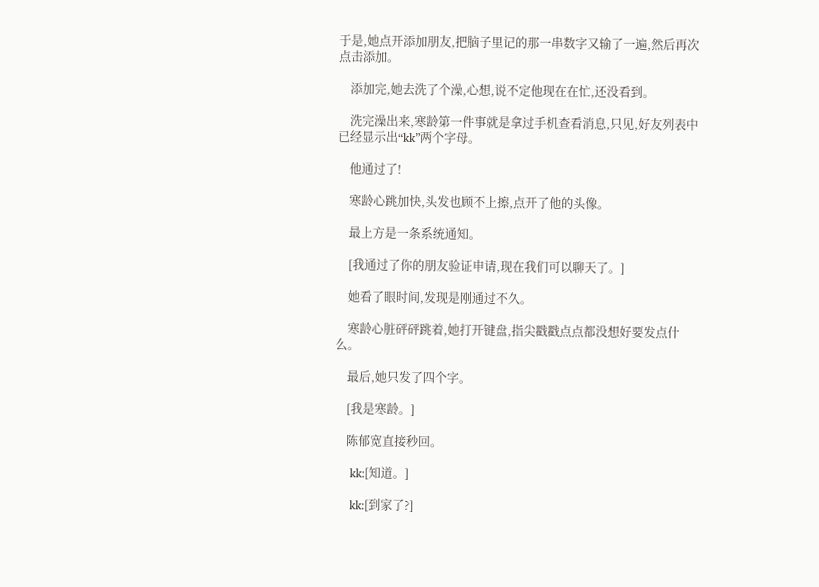于是,她点开添加朋友,把脑子里记的那一串数字又输了一遍,然后再次点击添加。

    添加完,她去洗了个澡,心想,说不定他现在在忙,还没看到。

    洗完澡出来,寒龄第一件事就是拿过手机查看消息,只见,好友列表中已经显示出“kk”两个字母。

    他通过了!

    寒龄心跳加快,头发也顾不上擦,点开了他的头像。

    最上方是一条系统通知。

    [我通过了你的朋友验证申请,现在我们可以聊天了。]

    她看了眼时间,发现是刚通过不久。

    寒龄心脏砰砰跳着,她打开键盘,指尖戳戳点点都没想好要发点什么。

    最后,她只发了四个字。

    [我是寒龄。]

    陈郁宽直接秒回。

    kk:[知道。]

    kk:[到家了?]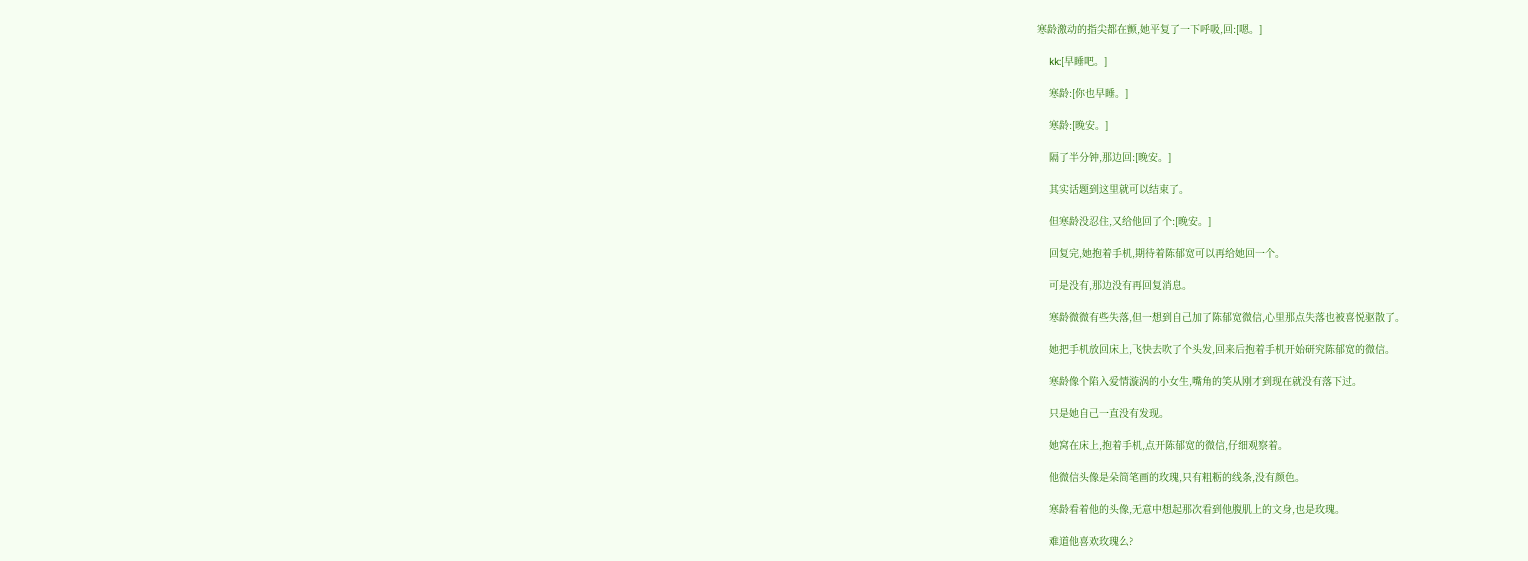寒龄激动的指尖都在颤,她平复了一下呼吸,回:[嗯。]

    kk:[早睡吧。]

    寒龄:[你也早睡。]

    寒龄:[晚安。]

    隔了半分钟,那边回:[晚安。]

    其实话题到这里就可以结束了。

    但寒龄没忍住,又给他回了个:[晚安。]

    回复完,她抱着手机,期待着陈郁宽可以再给她回一个。

    可是没有,那边没有再回复消息。

    寒龄微微有些失落,但一想到自己加了陈郁宽微信,心里那点失落也被喜悦驱散了。

    她把手机放回床上,飞快去吹了个头发,回来后抱着手机开始研究陈郁宽的微信。

    寒龄像个陷入爱情漩涡的小女生,嘴角的笑从刚才到现在就没有落下过。

    只是她自己一直没有发现。

    她窝在床上,抱着手机,点开陈郁宽的微信,仔细观察着。

    他微信头像是朵简笔画的玫瑰,只有粗粝的线条,没有颜色。

    寒龄看着他的头像,无意中想起那次看到他腹肌上的文身,也是玫瑰。

    难道他喜欢玫瑰么?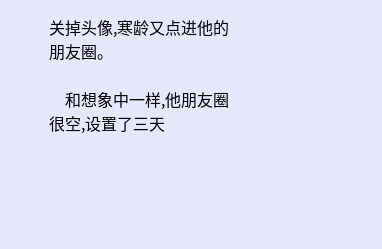关掉头像,寒龄又点进他的朋友圈。

    和想象中一样,他朋友圈很空,设置了三天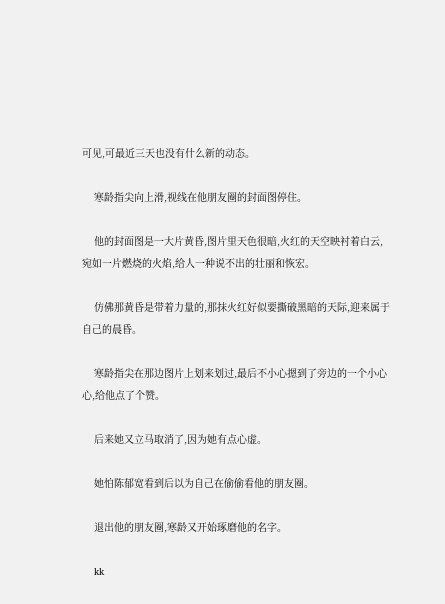可见,可最近三天也没有什么新的动态。

    寒龄指尖向上滑,视线在他朋友圈的封面图停住。

    他的封面图是一大片黄昏,图片里天色很暗,火红的天空映衬着白云,宛如一片燃烧的火焰,给人一种说不出的壮丽和恢宏。

    仿佛那黄昏是带着力量的,那抹火红好似要撕破黑暗的天际,迎来属于自己的晨昏。

    寒龄指尖在那边图片上划来划过,最后不小心摁到了旁边的一个小心心,给他点了个赞。

    后来她又立马取消了,因为她有点心虚。

    她怕陈郁宽看到后以为自己在偷偷看他的朋友圈。

    退出他的朋友圈,寒龄又开始琢磨他的名字。

    kk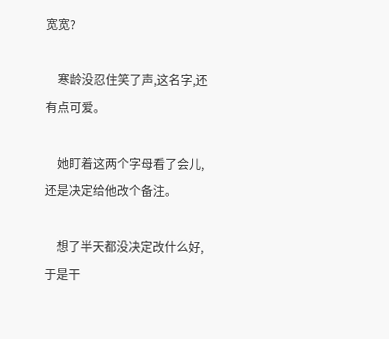宽宽?

    寒龄没忍住笑了声,这名字,还有点可爱。

    她盯着这两个字母看了会儿,还是决定给他改个备注。

    想了半天都没决定改什么好,于是干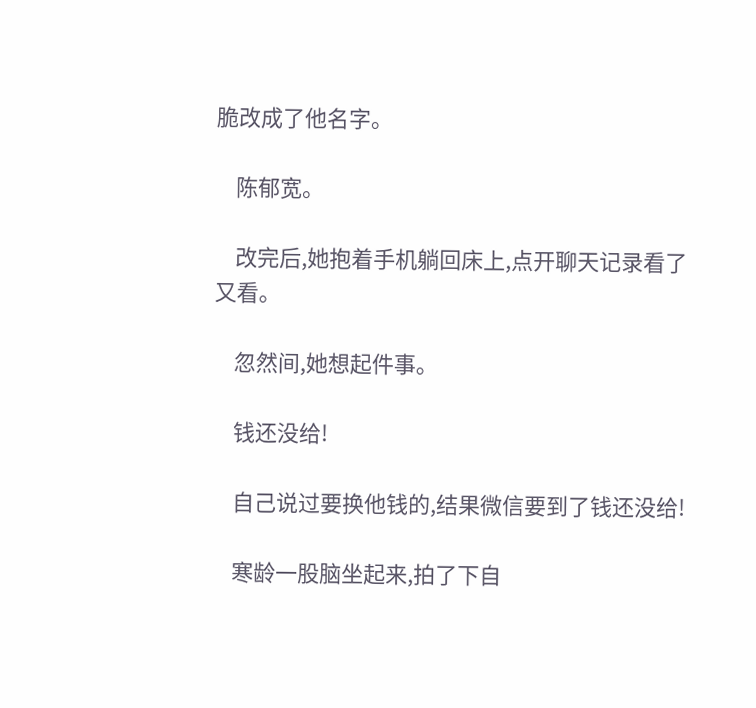脆改成了他名字。

    陈郁宽。

    改完后,她抱着手机躺回床上,点开聊天记录看了又看。

    忽然间,她想起件事。

    钱还没给!

    自己说过要换他钱的,结果微信要到了钱还没给!

    寒龄一股脑坐起来,拍了下自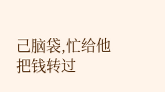己脑袋,忙给他把钱转过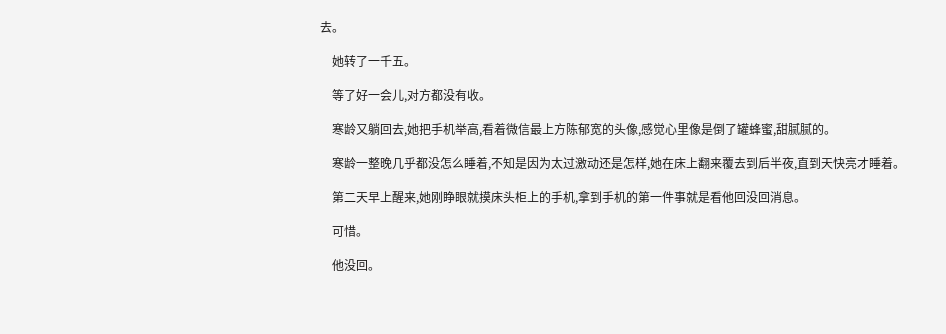去。

    她转了一千五。

    等了好一会儿,对方都没有收。

    寒龄又躺回去,她把手机举高,看着微信最上方陈郁宽的头像,感觉心里像是倒了罐蜂蜜,甜腻腻的。

    寒龄一整晚几乎都没怎么睡着,不知是因为太过激动还是怎样,她在床上翻来覆去到后半夜,直到天快亮才睡着。

    第二天早上醒来,她刚睁眼就摸床头柜上的手机,拿到手机的第一件事就是看他回没回消息。

    可惜。

    他没回。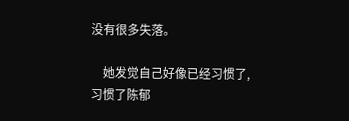没有很多失落。

    她发觉自己好像已经习惯了,习惯了陈郁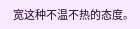宽这种不温不热的态度。